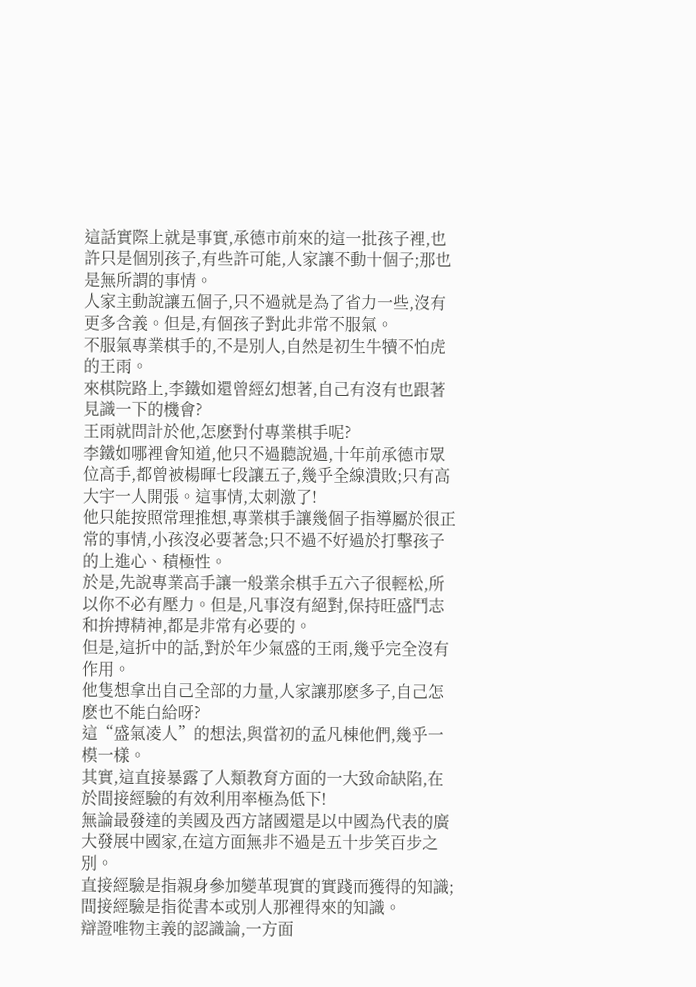這話實際上就是事實,承德市前來的這一批孩子裡,也許只是個別孩子,有些許可能,人家讓不動十個子;那也是無所謂的事情。
人家主動說讓五個子,只不過就是為了省力一些,沒有更多含義。但是,有個孩子對此非常不服氣。
不服氣專業棋手的,不是別人,自然是初生牛犢不怕虎的王雨。
來棋院路上,李鐵如還曾經幻想著,自己有沒有也跟著見識一下的機會?
王雨就問計於他,怎麽對付專業棋手呢?
李鐵如哪裡會知道,他只不過聽說過,十年前承德市眾位高手,都曾被楊暉七段讓五子,幾乎全線潰敗;只有高大宇一人開張。這事情,太刺激了!
他只能按照常理推想,專業棋手讓幾個子指導屬於很正常的事情,小孩沒必要著急;只不過不好過於打擊孩子的上進心、積極性。
於是,先說專業高手讓一般業余棋手五六子很輕松,所以你不必有壓力。但是,凡事沒有絕對,保持旺盛鬥志和拚搏精神,都是非常有必要的。
但是,這折中的話,對於年少氣盛的王雨,幾乎完全沒有作用。
他隻想拿出自己全部的力量,人家讓那麽多子,自己怎麽也不能白給呀?
這“盛氣凌人”的想法,與當初的孟凡棟他們,幾乎一模一樣。
其實,這直接暴露了人類教育方面的一大致命缺陷,在於間接經驗的有效利用率極為低下!
無論最發達的美國及西方諸國還是以中國為代表的廣大發展中國家,在這方面無非不過是五十步笑百步之別。
直接經驗是指親身參加變革現實的實踐而獲得的知識;間接經驗是指從書本或別人那裡得來的知識。
辯證唯物主義的認識論,一方面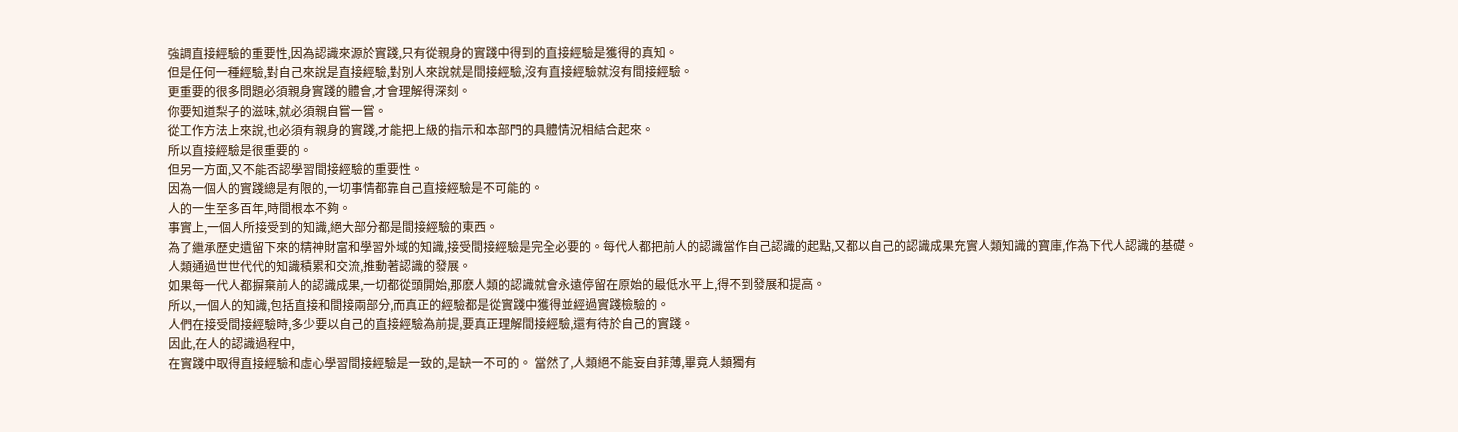強調直接經驗的重要性,因為認識來源於實踐,只有從親身的實踐中得到的直接經驗是獲得的真知。
但是任何一種經驗,對自己來說是直接經驗,對別人來說就是間接經驗,沒有直接經驗就沒有間接經驗。
更重要的很多問題必須親身實踐的體會,才會理解得深刻。
你要知道梨子的滋味,就必須親自嘗一嘗。
從工作方法上來說,也必須有親身的實踐,才能把上級的指示和本部門的具體情況相結合起來。
所以直接經驗是很重要的。
但另一方面,又不能否認學習間接經驗的重要性。
因為一個人的實踐總是有限的,一切事情都靠自己直接經驗是不可能的。
人的一生至多百年,時間根本不夠。
事實上,一個人所接受到的知識,絕大部分都是間接經驗的東西。
為了繼承歷史遺留下來的精神財富和學習外域的知識,接受間接經驗是完全必要的。每代人都把前人的認識當作自己認識的起點,又都以自己的認識成果充實人類知識的寶庫,作為下代人認識的基礎。
人類通過世世代代的知識積累和交流,推動著認識的發展。
如果每一代人都摒棄前人的認識成果,一切都從頭開始,那麽人類的認識就會永遠停留在原始的最低水平上,得不到發展和提高。
所以,一個人的知識,包括直接和間接兩部分,而真正的經驗都是從實踐中獲得並經過實踐檢驗的。
人們在接受間接經驗時,多少要以自己的直接經驗為前提,要真正理解間接經驗,還有待於自己的實踐。
因此,在人的認識過程中,
在實踐中取得直接經驗和虛心學習間接經驗是一致的,是缺一不可的。 當然了,人類絕不能妄自菲薄,畢竟人類獨有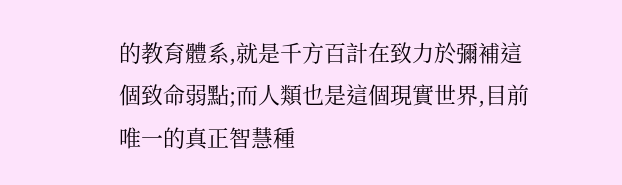的教育體系,就是千方百計在致力於彌補這個致命弱點;而人類也是這個現實世界,目前唯一的真正智慧種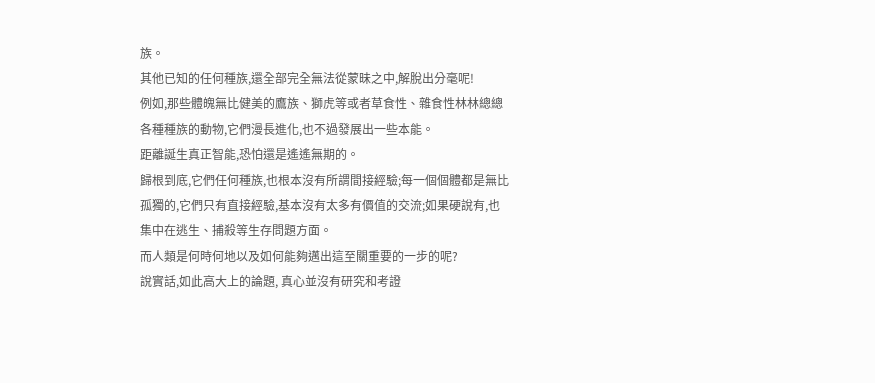族。
其他已知的任何種族,還全部完全無法從蒙昧之中,解脫出分毫呢!
例如,那些體魄無比健美的鷹族、獅虎等或者草食性、雜食性林林總總各種種族的動物,它們漫長進化,也不過發展出一些本能。
距離誕生真正智能,恐怕還是遙遙無期的。
歸根到底,它們任何種族,也根本沒有所謂間接經驗;每一個個體都是無比孤獨的,它們只有直接經驗,基本沒有太多有價值的交流;如果硬說有,也集中在逃生、捕殺等生存問題方面。
而人類是何時何地以及如何能夠邁出這至關重要的一步的呢?
說實話,如此高大上的論題, 真心並沒有研究和考證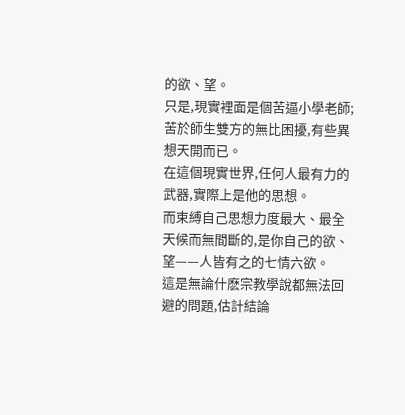的欲、望。
只是,現實裡面是個苦逼小學老師;苦於師生雙方的無比困擾,有些異想天開而已。
在這個現實世界,任何人最有力的武器,實際上是他的思想。
而束縛自己思想力度最大、最全天候而無間斷的,是你自己的欲、望——人皆有之的七情六欲。
這是無論什麽宗教學說都無法回避的問題,估計結論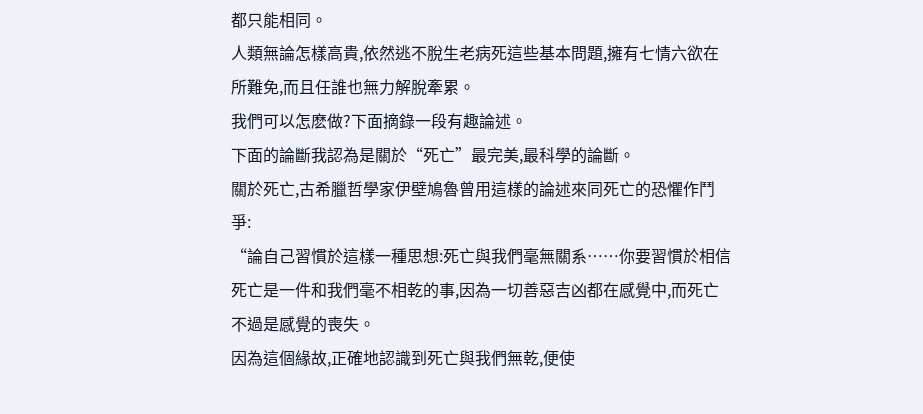都只能相同。
人類無論怎樣高貴,依然逃不脫生老病死這些基本問題,擁有七情六欲在所難免,而且任誰也無力解脫牽累。
我們可以怎麽做?下面摘錄一段有趣論述。
下面的論斷我認為是關於“死亡”最完美,最科學的論斷。
關於死亡,古希臘哲學家伊壁鳩魯曾用這樣的論述來同死亡的恐懼作鬥爭:
“論自己習慣於這樣一種思想:死亡與我們毫無關系……你要習慣於相信死亡是一件和我們毫不相乾的事,因為一切善惡吉凶都在感覺中,而死亡不過是感覺的喪失。
因為這個緣故,正確地認識到死亡與我們無乾,便使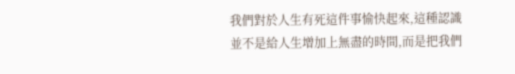我們對於人生有死這件事愉快起來,這種認識並不是給人生增加上無盡的時間,而是把我們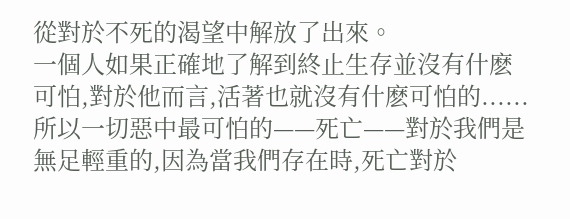從對於不死的渴望中解放了出來。
一個人如果正確地了解到終止生存並沒有什麽可怕,對於他而言,活著也就沒有什麽可怕的......
所以一切惡中最可怕的——死亡——對於我們是無足輕重的,因為當我們存在時,死亡對於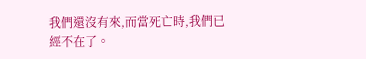我們還沒有來,而當死亡時,我們已經不在了。